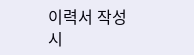이력서 작성 시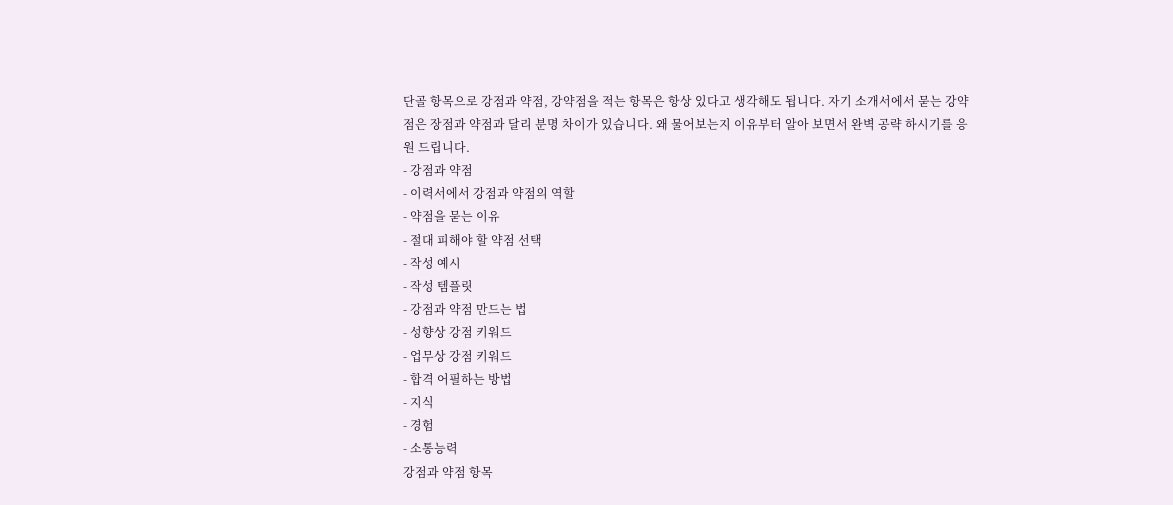단골 항목으로 강점과 약점, 강약점을 적는 항목은 항상 있다고 생각해도 됩니다. 자기 소개서에서 묻는 강약점은 장점과 약점과 달리 분명 차이가 있습니다. 왜 물어보는지 이유부터 알아 보면서 완벽 공략 하시기를 응원 드립니다.
- 강점과 약점
- 이력서에서 강점과 약점의 역할
- 약점을 묻는 이유
- 절대 피해야 할 약점 선택
- 작성 예시
- 작성 템플릿
- 강점과 약점 만드는 법
- 성향상 강점 키워드
- 업무상 강점 키워드
- 합격 어필하는 방법
- 지식
- 경험
- 소통능력
강점과 약점 항목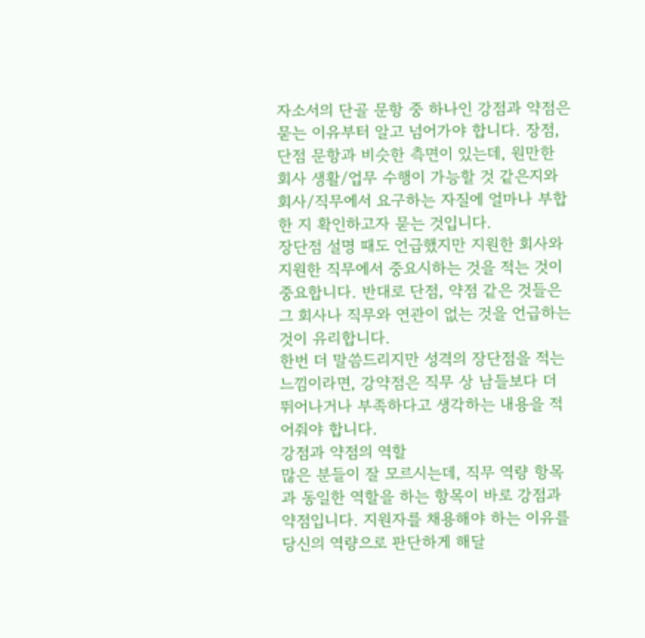자소서의 단골 문항 중 하나인 강점과 약점은 묻는 이유부터 알고 넘어가야 합니다. 장점, 단점 문항과 비슷한 측면이 있는데, 원만한 회사 생활/업무 수행이 가능할 것 같은지와 회사/직무에서 요구하는 자질에 얼마나 부합한 지 확인하고자 묻는 것입니다.
장단점 설명 때도 언급했지만 지원한 회사와 지원한 직무에서 중요시하는 것을 적는 것이 중요합니다. 반대로 단점, 약점 같은 것들은 그 회사나 직무와 연관이 없는 것을 언급하는 것이 유리합니다.
한번 더 말씀드리지만 성격의 장단점을 적는 느낌이라면, 강약점은 직무 상 남들보다 더 뛰어나거나 부족하다고 생각하는 내용을 적어줘야 합니다.
강점과 약점의 역할
많은 분들이 잘 모르시는데, 직무 역량 항목과 동일한 역할을 하는 항목이 바로 강점과 약점입니다. 지원자를 채용해야 하는 이유를 당신의 역량으로 판단하게 해달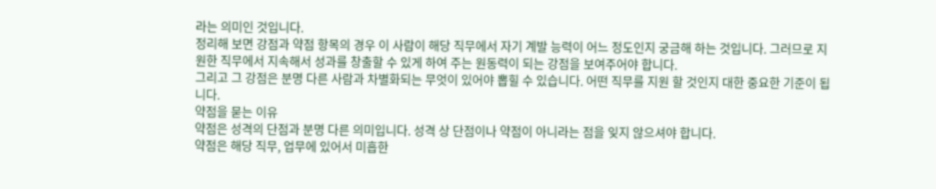라는 의미인 것입니다.
정리해 보면 강점과 약점 항목의 경우 이 사람이 해당 직무에서 자기 계발 능력이 어느 정도인지 궁금해 하는 것입니다. 그러므로 지원한 직무에서 지속해서 성과를 창출할 수 있게 하여 주는 원동력이 되는 강점을 보여주어야 합니다.
그리고 그 강점은 분명 다른 사람과 차별화되는 무엇이 있어야 뽑힐 수 있습니다. 어떤 직무를 지원 할 것인지 대한 중요한 기준이 됩니다.
약점을 묻는 이유
약점은 성격의 단점과 분명 다른 의미입니다. 성격 상 단점이나 약점이 아니라는 점을 잊지 않으셔야 합니다.
약점은 해당 직무, 업무에 있어서 미흡한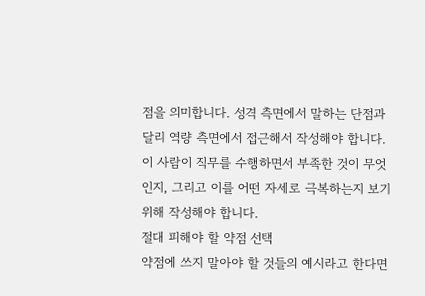점을 의미합니다. 성격 측면에서 말하는 단점과 달리 역량 측면에서 접근해서 작성해야 합니다. 이 사람이 직무를 수행하면서 부족한 것이 무엇인지, 그리고 이를 어떤 자세로 극복하는지 보기 위해 작성해야 합니다.
절대 피해야 할 약점 선택
약점에 쓰지 말아야 할 것들의 예시라고 한다면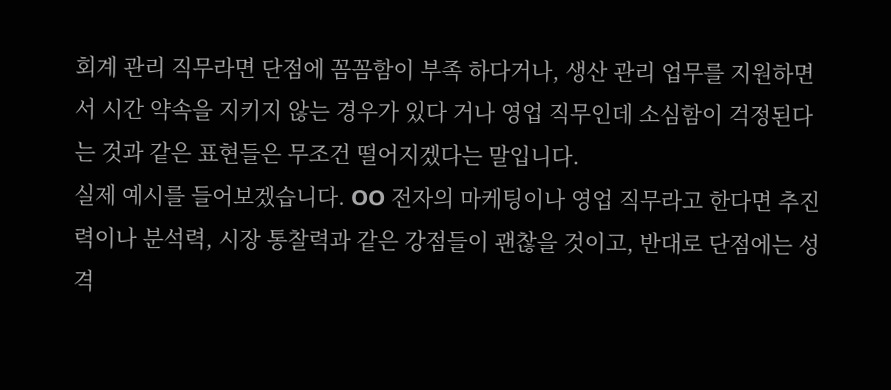회계 관리 직무라면 단점에 꼼꼼함이 부족 하다거나, 생산 관리 업무를 지원하면서 시간 약속을 지키지 않는 경우가 있다 거나 영업 직무인데 소심함이 걱정된다는 것과 같은 표현들은 무조건 떨어지겠다는 말입니다.
실제 예시를 들어보겠습니다. OO 전자의 마케팅이나 영업 직무라고 한다면 추진력이나 분석력, 시장 통찰력과 같은 강점들이 괜찮을 것이고, 반대로 단점에는 성격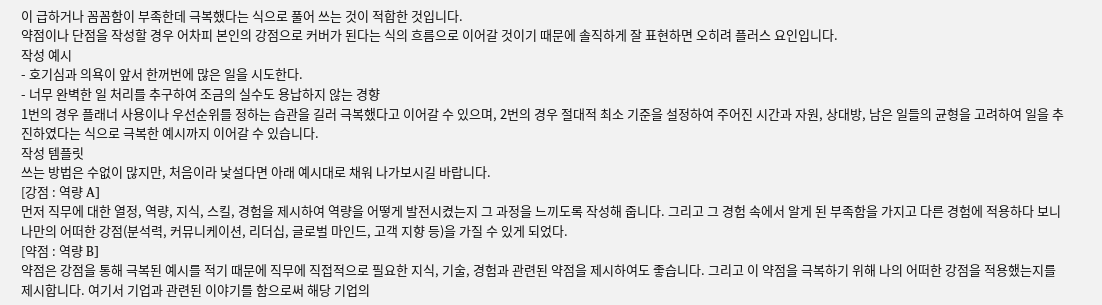이 급하거나 꼼꼼함이 부족한데 극복했다는 식으로 풀어 쓰는 것이 적합한 것입니다.
약점이나 단점을 작성할 경우 어차피 본인의 강점으로 커버가 된다는 식의 흐름으로 이어갈 것이기 때문에 솔직하게 잘 표현하면 오히려 플러스 요인입니다.
작성 예시
- 호기심과 의욕이 앞서 한꺼번에 많은 일을 시도한다.
- 너무 완벽한 일 처리를 추구하여 조금의 실수도 용납하지 않는 경향
1번의 경우 플래너 사용이나 우선순위를 정하는 습관을 길러 극복했다고 이어갈 수 있으며, 2번의 경우 절대적 최소 기준을 설정하여 주어진 시간과 자원, 상대방, 남은 일들의 균형을 고려하여 일을 추진하였다는 식으로 극복한 예시까지 이어갈 수 있습니다.
작성 템플릿
쓰는 방법은 수없이 많지만, 처음이라 낯설다면 아래 예시대로 채워 나가보시길 바랍니다.
[강점 : 역량 A]
먼저 직무에 대한 열정, 역량, 지식, 스킬, 경험을 제시하여 역량을 어떻게 발전시켰는지 그 과정을 느끼도록 작성해 줍니다. 그리고 그 경험 속에서 알게 된 부족함을 가지고 다른 경험에 적용하다 보니 나만의 어떠한 강점(분석력, 커뮤니케이션, 리더십, 글로벌 마인드, 고객 지향 등)을 가질 수 있게 되었다.
[약점 : 역량 B]
약점은 강점을 통해 극복된 예시를 적기 때문에 직무에 직접적으로 필요한 지식, 기술, 경험과 관련된 약점을 제시하여도 좋습니다. 그리고 이 약점을 극복하기 위해 나의 어떠한 강점을 적용했는지를 제시합니다. 여기서 기업과 관련된 이야기를 함으로써 해당 기업의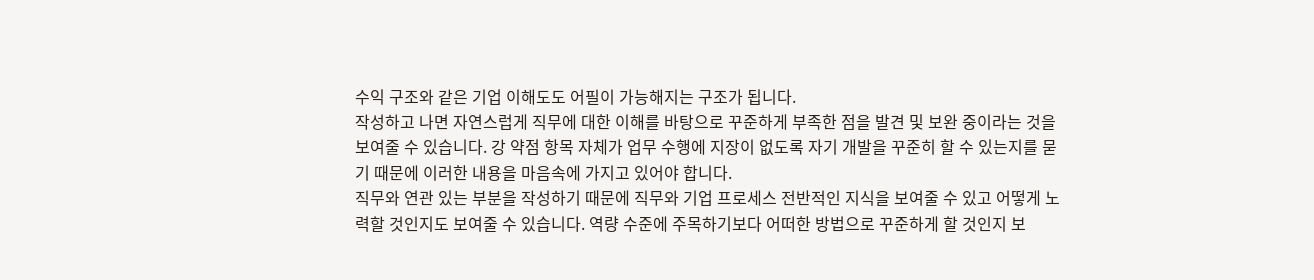수익 구조와 같은 기업 이해도도 어필이 가능해지는 구조가 됩니다.
작성하고 나면 자연스럽게 직무에 대한 이해를 바탕으로 꾸준하게 부족한 점을 발견 및 보완 중이라는 것을 보여줄 수 있습니다. 강 약점 항목 자체가 업무 수행에 지장이 없도록 자기 개발을 꾸준히 할 수 있는지를 묻기 때문에 이러한 내용을 마음속에 가지고 있어야 합니다.
직무와 연관 있는 부분을 작성하기 때문에 직무와 기업 프로세스 전반적인 지식을 보여줄 수 있고 어떻게 노력할 것인지도 보여줄 수 있습니다. 역량 수준에 주목하기보다 어떠한 방법으로 꾸준하게 할 것인지 보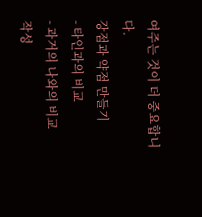여주는 것이 더 중요합니다.
강점과 약점 만들기
- 타인과의 비교
- 과거의 나와의 비교
작성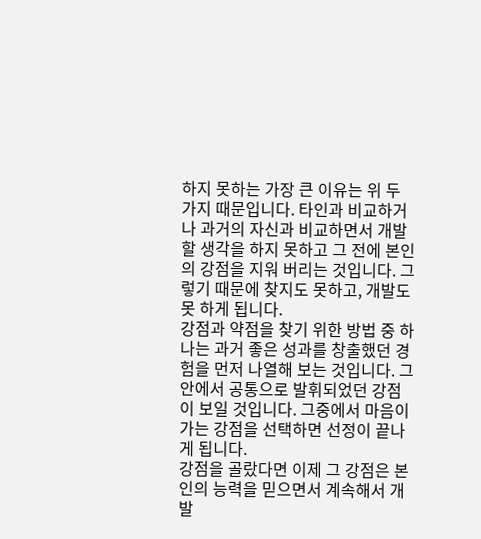하지 못하는 가장 큰 이유는 위 두 가지 때문입니다. 타인과 비교하거나 과거의 자신과 비교하면서 개발할 생각을 하지 못하고 그 전에 본인의 강점을 지워 버리는 것입니다. 그렇기 때문에 찾지도 못하고, 개발도 못 하게 됩니다.
강점과 약점을 찾기 위한 방법 중 하나는 과거 좋은 성과를 창출했던 경험을 먼저 나열해 보는 것입니다. 그 안에서 공통으로 발휘되었던 강점이 보일 것입니다. 그중에서 마음이 가는 강점을 선택하면 선정이 끝나게 됩니다.
강점을 골랐다면 이제 그 강점은 본인의 능력을 믿으면서 계속해서 개발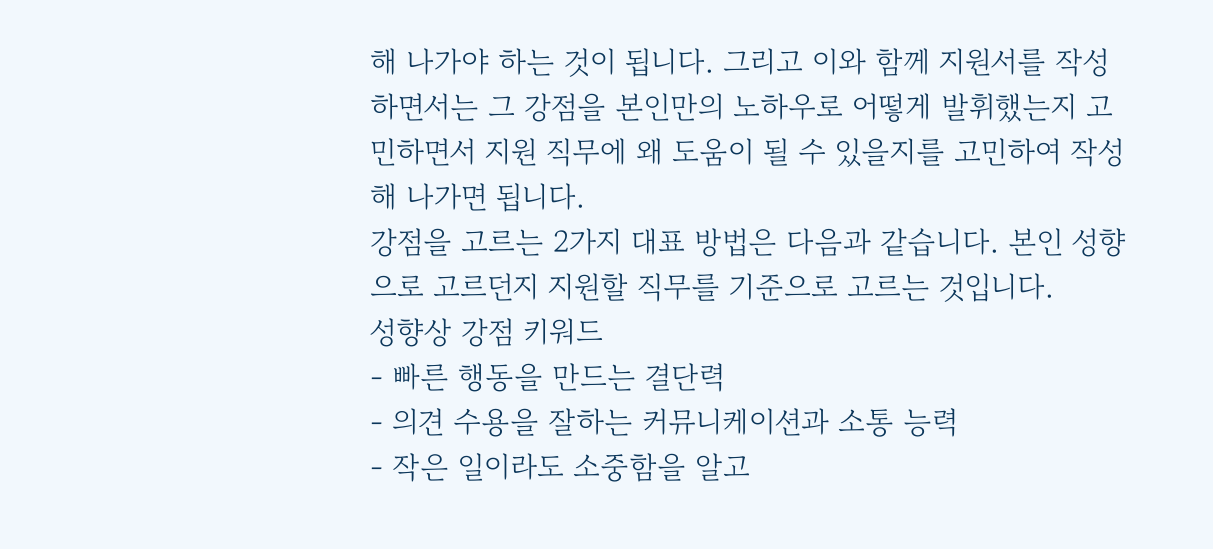해 나가야 하는 것이 됩니다. 그리고 이와 함께 지원서를 작성하면서는 그 강점을 본인만의 노하우로 어떻게 발휘했는지 고민하면서 지원 직무에 왜 도움이 될 수 있을지를 고민하여 작성해 나가면 됩니다.
강점을 고르는 2가지 대표 방법은 다음과 같습니다. 본인 성향으로 고르던지 지원할 직무를 기준으로 고르는 것입니다.
성향상 강점 키워드
- 빠른 행동을 만드는 결단력
- 의견 수용을 잘하는 커뮤니케이션과 소통 능력
- 작은 일이라도 소중함을 알고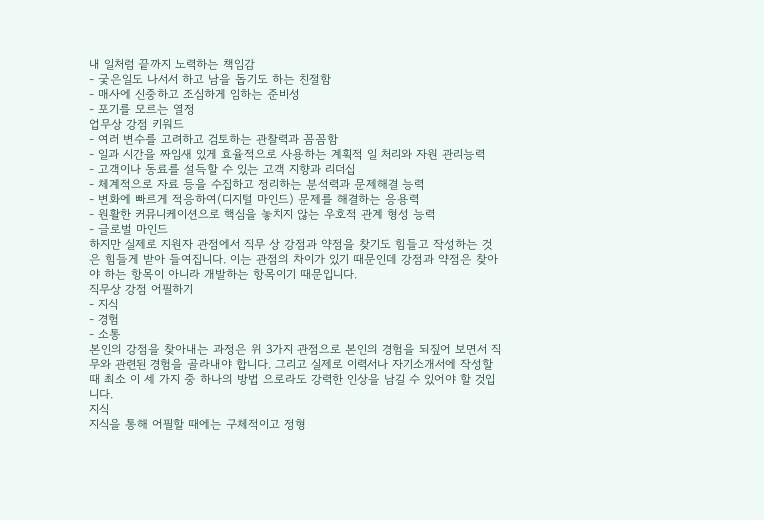내 일처럼 끝까지 노력하는 책임감
- 궂은일도 나서서 하고 남을 돕기도 하는 친절함
- 매사에 신중하고 조심하게 임하는 준비성
- 포기를 모르는 열정
업무상 강점 키워드
- 여러 변수를 고려하고 검토하는 관찰력과 꼼꼼함
- 일과 시간을 짜임새 있게 효율적으로 사용하는 계획적 일 처리와 자원 관리능력
- 고객이나 동료를 설득할 수 있는 고객 지향과 리더십
- 체계적으로 자료 등을 수집하고 정리하는 분석력과 문제해결 능력
- 변화에 빠르게 적응하여(디지털 마인드) 문제를 해결하는 응용력
- 원활한 커뮤니케이션으로 핵심을 놓치지 않는 우호적 관계 형성 능력
- 글로벌 마인드
하지만 실제로 지원자 관점에서 직무 상 강점과 약점을 찾기도 힘들고 작성하는 것은 힘들게 받아 들여집니다. 이는 관점의 차이가 있기 때문인데 강점과 약점은 찾아야 하는 항목이 아니라 개발하는 항목이기 때문입니다.
직무상 강점 어필하기
- 지식
- 경험
- 소통
본인의 강점을 찾아내는 과정은 위 3가지 관점으로 본인의 경험을 되짚어 보면서 직무와 관련된 경험을 골라내야 합니다. 그리고 실제로 이력서나 자기소개서에 작성할 때 최소 이 세 가지 중 하나의 방법 으로라도 강력한 인상을 남길 수 있어야 할 것입니다.
지식
지식을 통해 어필할 때에는 구체적이고 정형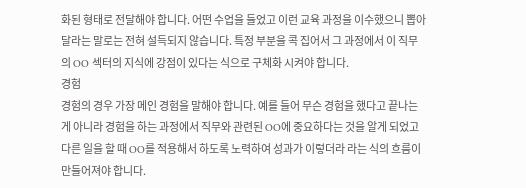화된 형태로 전달해야 합니다. 어떤 수업을 들었고 이런 교육 과정을 이수했으니 뽑아 달라는 말로는 전혀 설득되지 않습니다. 특정 부분을 콕 집어서 그 과정에서 이 직무의 OO 섹터의 지식에 강점이 있다는 식으로 구체화 시켜야 합니다.
경험
경험의 경우 가장 메인 경험을 말해야 합니다. 예를 들어 무슨 경험을 했다고 끝나는 게 아니라 경험을 하는 과정에서 직무와 관련된 OO에 중요하다는 것을 알게 되었고 다른 일을 할 때 OO를 적용해서 하도록 노력하여 성과가 이렇더라 라는 식의 흐름이 만들어져야 합니다.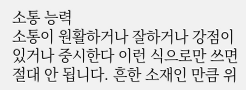소통 능력
소통이 원활하거나 잘하거나 강점이 있거나 중시한다 이런 식으로만 쓰면 절대 안 됩니다. 흔한 소재인 만큼 위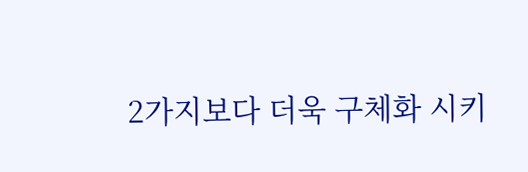2가지보다 더욱 구체화 시키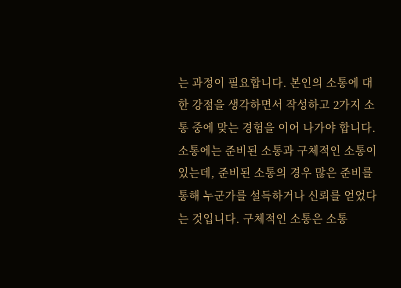는 과정이 필요합니다. 본인의 소통에 대한 강점을 생각하면서 작성하고 2가지 소통 중에 맞는 경험을 이어 나가야 합니다.
소통에는 준비된 소통과 구체적인 소통이 있는데, 준비된 소통의 경우 많은 준비를 통해 누군가를 설득하거나 신뢰를 얻었다는 것입니다. 구체적인 소통은 소통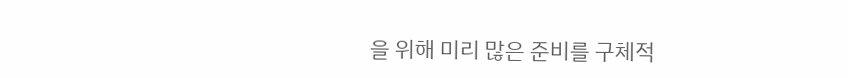을 위해 미리 많은 준비를 구체적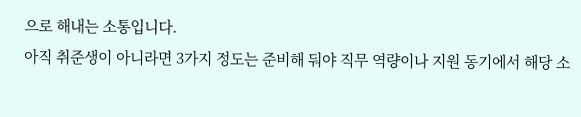으로 해내는 소통입니다.
아직 취준생이 아니라면 3가지 정도는 준비해 둬야 직무 역량이나 지원 동기에서 해당 소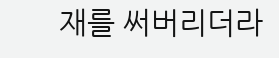재를 써버리더라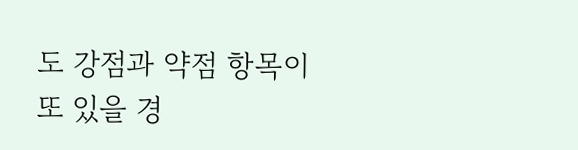도 강점과 약점 항목이 또 있을 경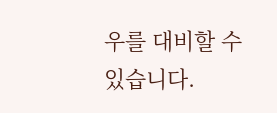우를 대비할 수 있습니다.